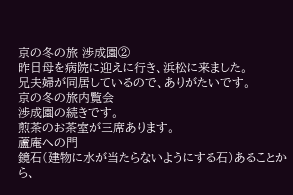京の冬の旅 渉成園②
昨日母を病院に迎えに行き、浜松に来ました。
兄夫婦が同居しているので、ありがたいです。
京の冬の旅内覧会
渉成園の続きです。
煎茶のお茶室が三席あります。
蘆庵への門
鏡石(建物に水が当たらないようにする石)あることから、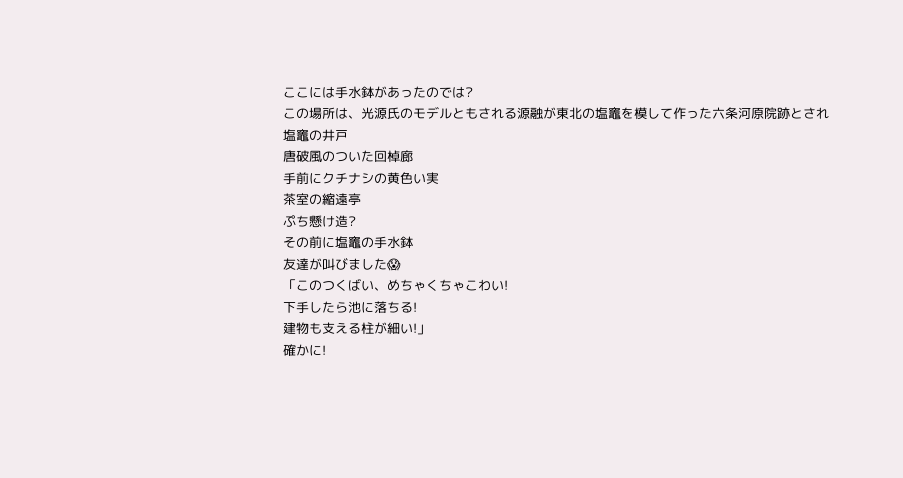ここには手水鉢があったのでは?
この場所は、光源氏のモデルともされる源融が東北の塩竈を模して作った六条河原院跡とされ
塩竈の井戸
唐破風のついた回棹廊
手前にクチナシの黄色い実
茶室の縮遠亭
ぷち懸け造?
その前に塩竈の手水鉢
友達が叫びました😱
「このつくばい、めちゃくちゃこわい!
下手したら池に落ちる!
建物も支える柱が細い!」
確かに!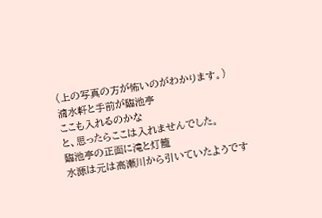(上の写真の方が怖いのがわかります。)
滴水軒と手前が臨池亭
ここも入れるのかな
と、思ったらここは入れませんでした。
臨池亭の正面に滝と灯籠
水源は元は高瀬川から引いていたようです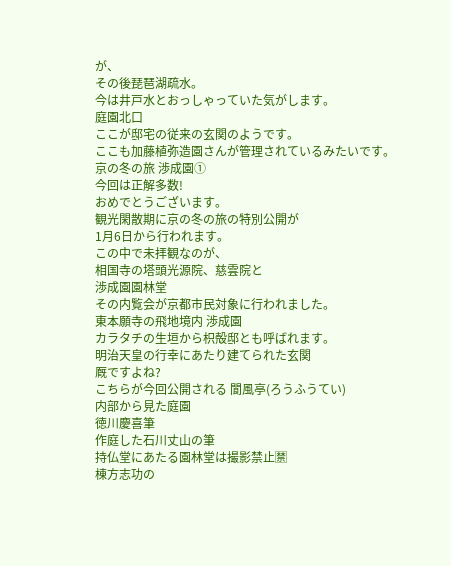が、
その後琵琶湖疏水。
今は井戸水とおっしゃっていた気がします。
庭園北口
ここが邸宅の従来の玄関のようです。
ここも加藤植弥造園さんが管理されているみたいです。
京の冬の旅 渉成園①
今回は正解多数!
おめでとうございます。
観光閑散期に京の冬の旅の特別公開が
1月6日から行われます。
この中で未拝観なのが、
相国寺の塔頭光源院、慈雲院と
渉成園園林堂
その内覧会が京都市民対象に行われました。
東本願寺の飛地境内 渉成園
カラタチの生垣から枳殻邸とも呼ばれます。
明治天皇の行幸にあたり建てられた玄関
厩ですよね?
こちらが今回公開される 閬風亭(ろうふうてい)
内部から見た庭園
徳川慶喜筆
作庭した石川丈山の筆
持仏堂にあたる園林堂は撮影禁止🈲
棟方志功の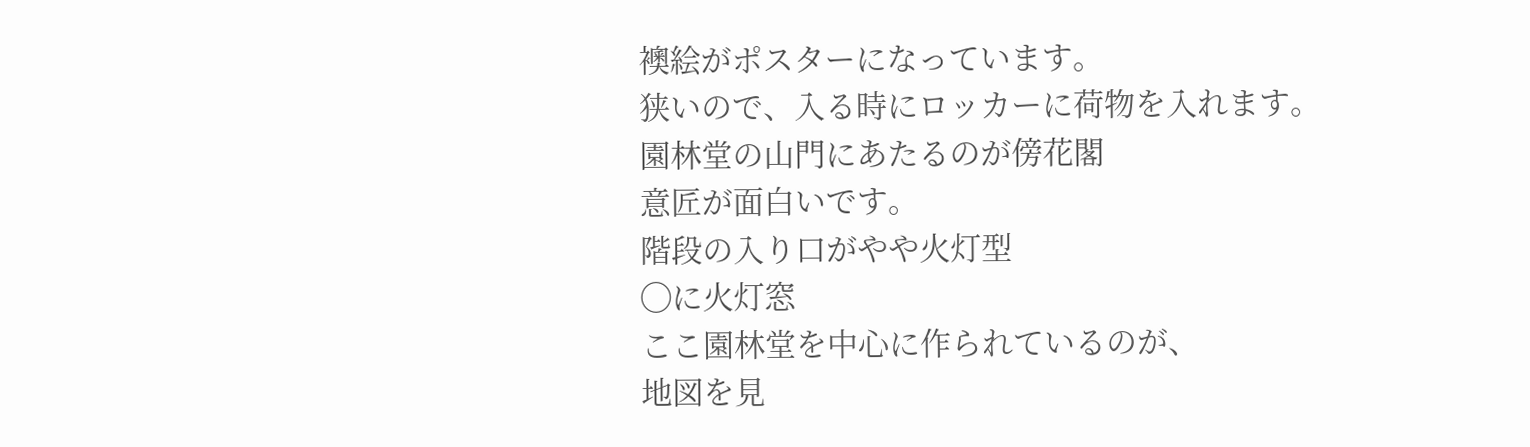襖絵がポスターになっています。
狭いので、入る時にロッカーに荷物を入れます。
園林堂の山門にあたるのが傍花閣
意匠が面白いです。
階段の入り口がやや火灯型
◯に火灯窓
ここ園林堂を中心に作られているのが、
地図を見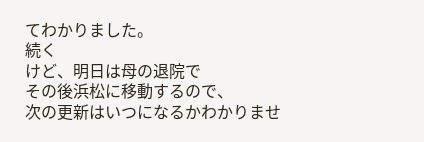てわかりました。
続く
けど、明日は母の退院で
その後浜松に移動するので、
次の更新はいつになるかわかりませ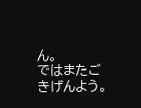ん。
ではまたごきげんよう。